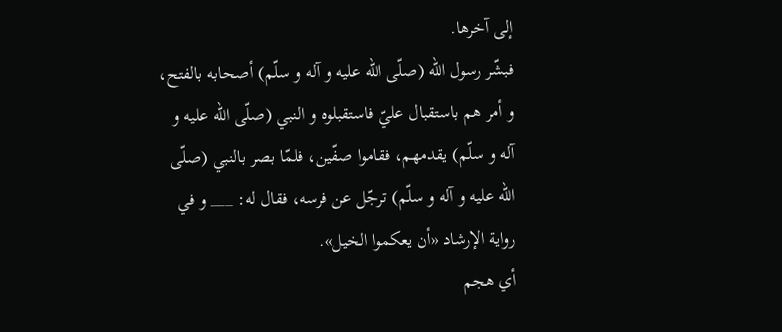إلى آخرها.
فبشّر رسول اللّه (صلّى اللّه عليه و آله و سلّم) أصحابه بالفتح، و أمر هم باستقبال عليّ فاستقبلوه و النبي (صلّى اللّه عليه و آله و سلّم) يقدمهم، فقاموا صفّين، فلمّا بصر بالنبي (صلّى اللّه عليه و آله و سلّم) ترجّل عن فرسه، فقال له: ___ و في رواية الإرشاد «أن يعكموا الخيل».
أي هجم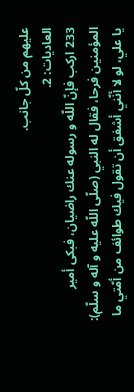عليهم من كلّ جانب.
العاديات: 2.
233 اركب فإنّ اللّه و رسوله عنك راضيان، فبكى أمير المؤمنين فرحا، فقال له النبي (صلّى اللّه عليه و آله و سلّم): يا علي، لو لا أنّني أشفق أن تقول فيك طوائف من أمّتي ما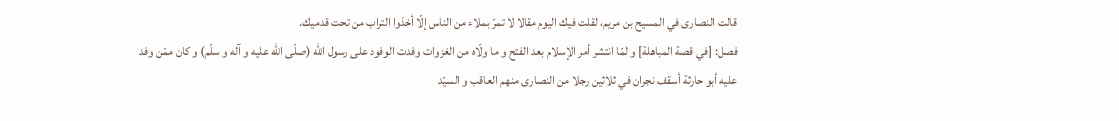قالت النصارى في المسيح بن مريم، لقلت فيك اليوم مقالا لا تمرّ بملاء من الناس إلّا أخذوا التراب من تحت قدميك.
فصل: [في قصة المباهلة] و لمّا انتشر أمر الإسلام بعد الفتح و ما ولّاه من الغزوات وفدت الوفود على رسول اللّه (صلّى اللّه عليه و آله و سلّم) و كان ممّن وفد عليه أبو حارثة أسقف نجران في ثلاثين رجلا من النصارى منهم العاقب و السيّد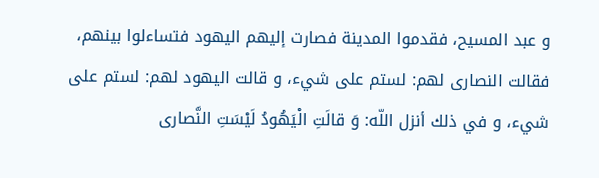و عبد المسيح، فقدموا المدينة فصارت إليهم اليهود فتساءلوا بينهم، فقالت النصارى لهم: لستم على شيء، و قالت اليهود لهم: لستم على شيء، و في ذلك أنزل اللّه: وَ قالَتِ الْيَهُودُ لَيْسَتِ النَّصارى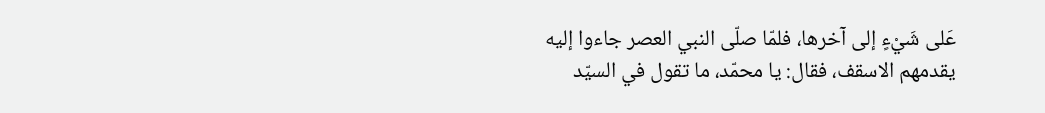عَلى شَيْءٍ إلى آخرها، فلمّا صلّى النبي العصر جاءوا إليه يقدمهم الاسقف، فقال: يا محمّد، ما تقول في السيّد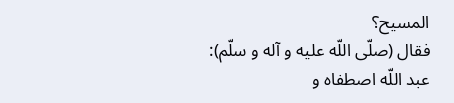المسيح؟
فقال (صلّى اللّه عليه و آله و سلّم):
عبد اللّه اصطفاه و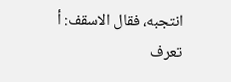انتجبه، فقال الاسقف: أ تعرف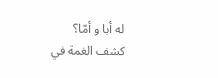له أبا و أمّا؟
كشف الغمة في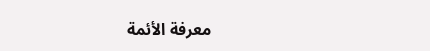معرفة الأئمة